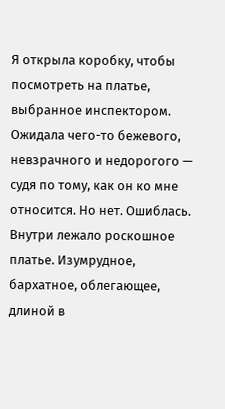Я открыла коробку, чтобы посмотреть на платье, выбранное инспектором. Ожидала чего-то бежевого, невзрачного и недорогого — судя по тому, как он ко мне относится. Но нет. Ошиблась.
Внутри лежало роскошное платье. Изумрудное, бархатное, облегающее, длиной в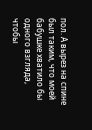пол. А вырез на спине был таким, что моей бабушке хватило бы одного взгляда, чтобы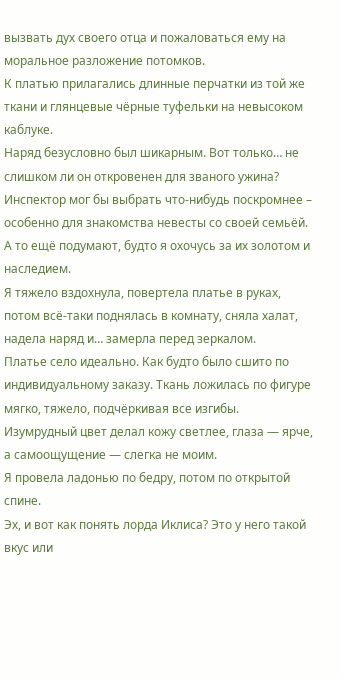вызвать дух своего отца и пожаловаться ему на моральное разложение потомков.
К платью прилагались длинные перчатки из той же ткани и глянцевые чёрные туфельки на невысоком каблуке.
Наряд безусловно был шикарным. Вот только… не слишком ли он откровенен для званого ужина?
Инспектор мог бы выбрать что-нибудь поскромнее – особенно для знакомства невесты со своей семьёй. А то ещё подумают, будто я охочусь за их золотом и наследием.
Я тяжело вздохнула, повертела платье в руках, потом всё-таки поднялась в комнату, сняла халат, надела наряд и… замерла перед зеркалом.
Платье село идеально. Как будто было сшито по индивидуальному заказу. Ткань ложилась по фигуре мягко, тяжело, подчёркивая все изгибы. Изумрудный цвет делал кожу светлее, глаза — ярче, а самоощущение — слегка не моим.
Я провела ладонью по бедру, потом по открытой спине.
Эх, и вот как понять лорда Иклиса? Это у него такой вкус или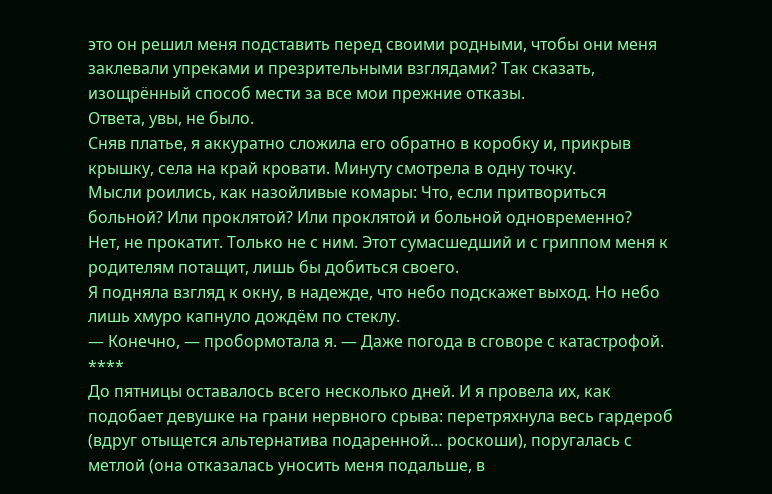это он решил меня подставить перед своими родными, чтобы они меня заклевали упреками и презрительными взглядами? Так сказать, изощрённый способ мести за все мои прежние отказы.
Ответа, увы, не было.
Сняв платье, я аккуратно сложила его обратно в коробку и, прикрыв крышку, села на край кровати. Минуту смотрела в одну точку.
Мысли роились, как назойливые комары: Что, если притвориться больной? Или проклятой? Или проклятой и больной одновременно?
Нет, не прокатит. Только не с ним. Этот сумасшедший и с гриппом меня к родителям потащит, лишь бы добиться своего.
Я подняла взгляд к окну, в надежде, что небо подскажет выход. Но небо лишь хмуро капнуло дождём по стеклу.
— Конечно, — пробормотала я. — Даже погода в сговоре с катастрофой.
****
До пятницы оставалось всего несколько дней. И я провела их, как подобает девушке на грани нервного срыва: перетряхнула весь гардероб (вдруг отыщется альтернатива подаренной… роскоши), поругалась с метлой (она отказалась уносить меня подальше, в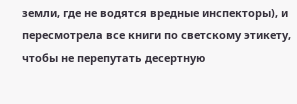земли, где не водятся вредные инспекторы), и пересмотрела все книги по светскому этикету, чтобы не перепутать десертную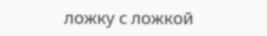ложку с ложкой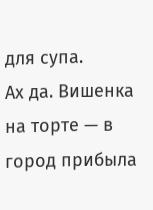для супа.
Ах да. Вишенка на торте — в город прибыла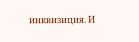инквизиция. И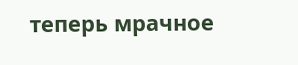теперь мрачное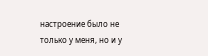настроение было не только у меня, но и у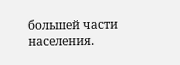большей части населения.